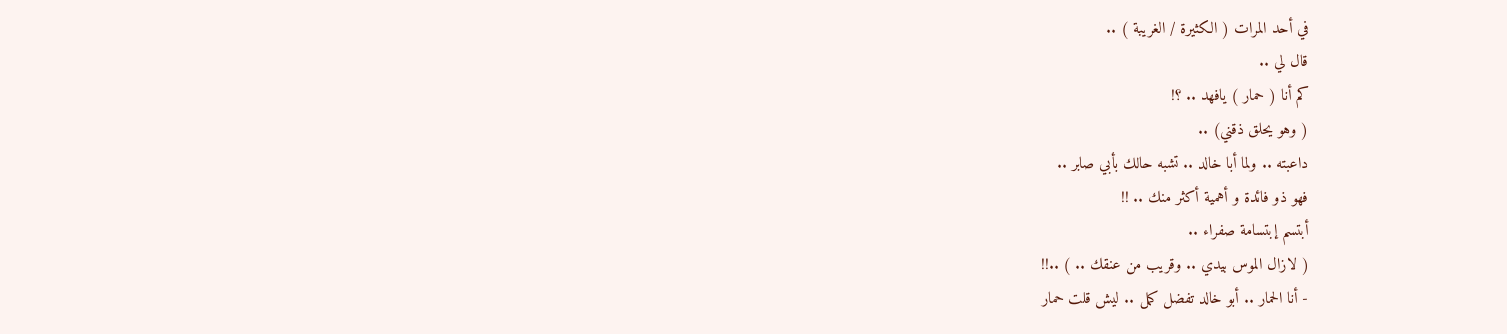في أحد المرات ( الكثيرة / الغريبة ) ..
قال لي ..
كم أنا ( حمار ) يافهد .. ؟!
( وهو يحلق ذقني) ..
داعبته .. ولما أبا خالد .. تشبه حالك بأبي صابر ..
فهو ذو فائدة و أهمية أكثر منك .. !!
أبتسم إبتسامة صفراء ..
( لازال الموس بيدي .. وقريب من عنقك .. ) ..!!
- أنا الحمار .. أبو خالد تفضل كمل .. ليش قلت حمار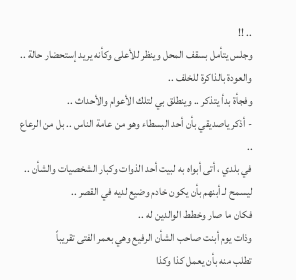.. !!
وجلس يتأمل بسقف المحل وينظر للأعلى وكأنه يريد إستحضار حالة ..
والعودة بالذاكرة للخلف ..
وفجأة بدأ يتذكر .. وينطلق بي لتلك الأعوام والأحداث ..
- أذكر ياصديقي بأن أحد البسطاء وهو من عامة الناس .. بل من الرعاع ..
في بلدي ، أتى أبواه به لبيت أحد الذوات وكبار الشخصيات والشأن ..
ليسمح لـ أبنهم بأن يكون خادم وضيع لديه في القصر ..
فكان ما صار وخطط الوالدين له ..
وذات يوم أبنت صاحب الشأن الرفيع وهي بعمر الفتى تقريباً
تطلب منه بأن يعمل كذا وكذا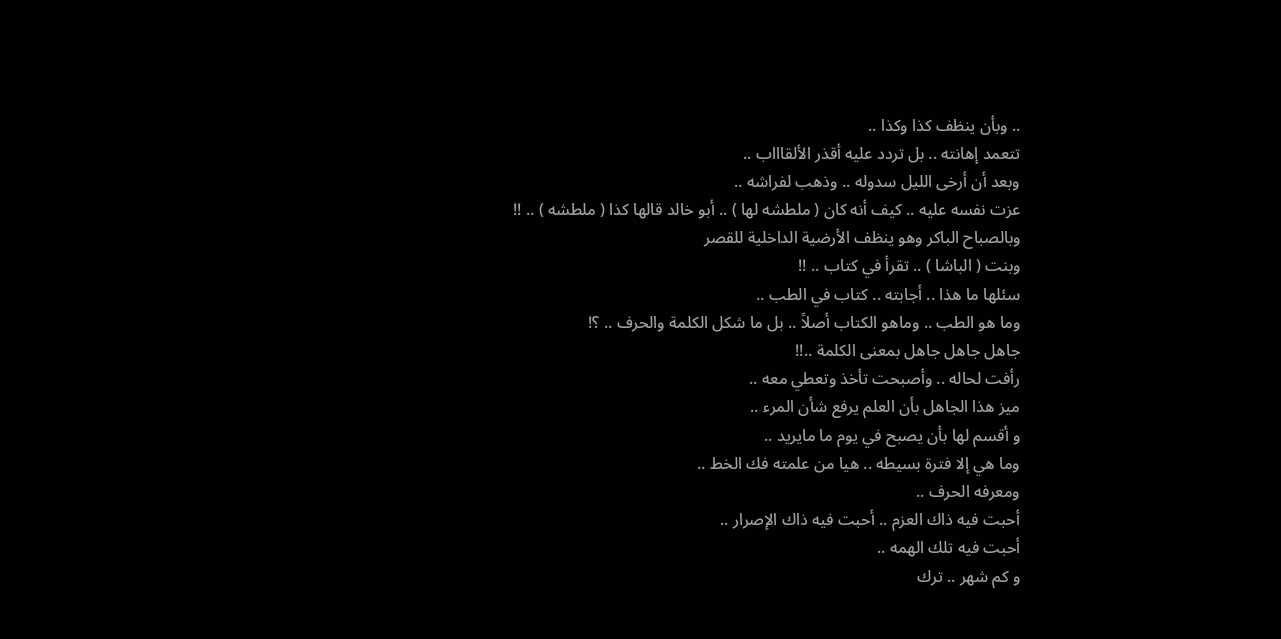.. وبأن ينظف كذا وكذا ..
تتعمد إهانته .. بل تردد عليه أقذر الألقاااب ..
وبعد أن أرخى الليل سدوله .. وذهب لفراشه ..
عزت نفسه عليه .. كيف أنه كان ( ملطشه لها ) .. أبو خالد قالها كذا ( ملطشه ) .. !!
وبالصباح الباكر وهو ينظف الأرضية الداخلية للقصر
وبنت ( الباشا ) .. تقرأ في كتاب .. !!
سئلها ما هذا .. أجابته .. كتاب في الطب ..
وما هو الطب .. وماهو الكتاب أصلاً .. بل ما شكل الكلمة والحرف .. ؟!
جاهل جاهل جاهل بمعنى الكلمة ..!!
رأفت لحاله .. وأصبحت تأخذ وتعطي معه ..
ميز هذا الجاهل بأن العلم يرفع شأن المرء ..
و أقسم لها بأن يصبح في يوم ما مايريد ..
وما هي إلا فترة بسيطه .. هيا من علمته فك الخط ..
ومعرفه الحرف ..
أحبت فيه ذاك العزم .. أحبت فيه ذاك الإصرار ..
أحبت فيه تلك الهمه ..
و كم شهر .. ترك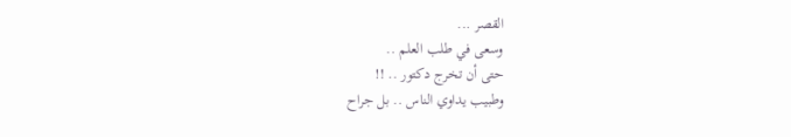القصر ...
وسعى في طلب العلم ..
حتى أن تخرج دكتور .. !!
وطبيب يداوي الناس .. بل جراح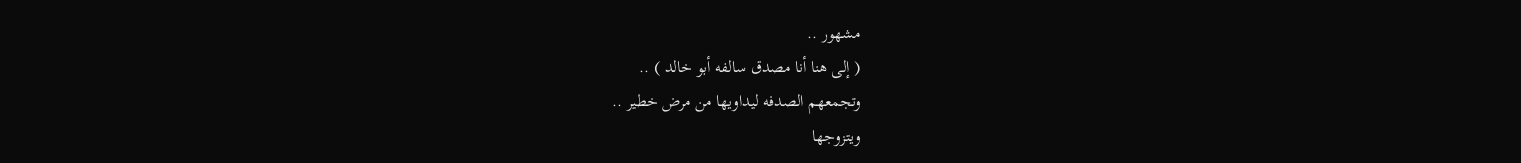مشهور ..
( إلى هنا أنا مصدق سالفه أبو خالد ) ..
وتجمعهم الصدفه ليداويها من مرض خطير ..
ويتزوجها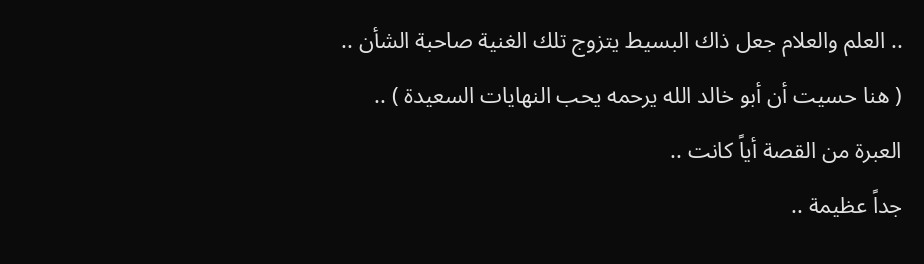.. العلم والعلام جعل ذاك البسيط يتزوج تلك الغنية صاحبة الشأن ..
( هنا حسيت أن أبو خالد الله يرحمه يحب النهايات السعيدة ) ..
العبرة من القصة أياً كانت ..
جداً عظيمة ..